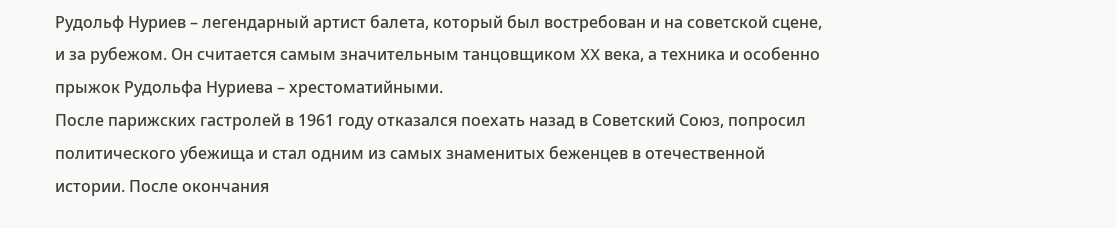Рудольф Нуриев – легендарный артист балета, который был востребован и на советской сцене, и за рубежом. Он считается самым значительным танцовщиком XX века, а техника и особенно прыжок Рудольфа Нуриева – хрестоматийными.
После парижских гастролей в 1961 году отказался поехать назад в Советский Союз, попросил политического убежища и стал одним из самых знаменитых беженцев в отечественной истории. После окончания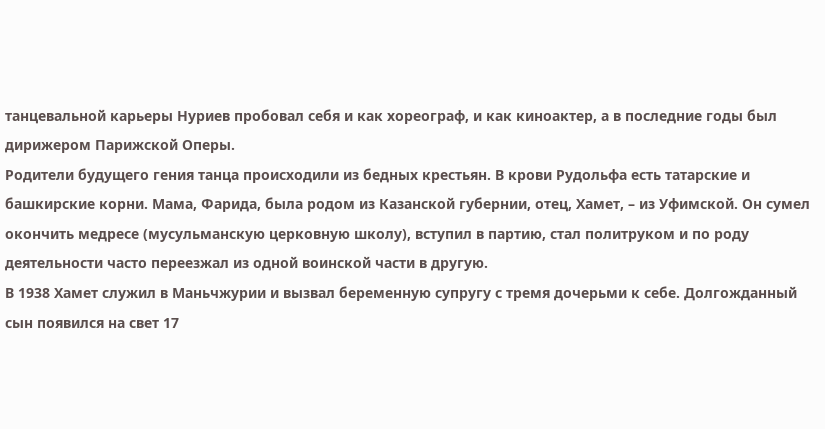танцевальной карьеры Нуриев пробовал себя и как хореограф, и как киноактер, а в последние годы был дирижером Парижской Оперы.
Родители будущего гения танца происходили из бедных крестьян. В крови Рудольфа есть татарские и башкирские корни. Мама, Фарида, была родом из Казанской губернии, отец, Хамет, – из Уфимской. Он сумел окончить медресе (мусульманскую церковную школу), вступил в партию, стал политруком и по роду деятельности часто переезжал из одной воинской части в другую.
В 1938 Хамет служил в Маньчжурии и вызвал беременную супругу с тремя дочерьми к себе. Долгожданный сын появился на свет 17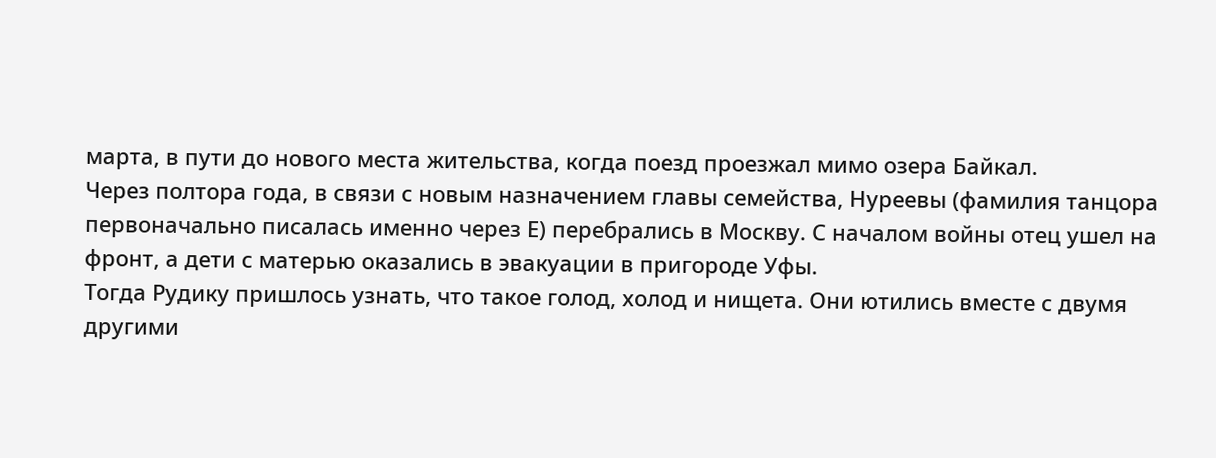марта, в пути до нового места жительства, когда поезд проезжал мимо озера Байкал.
Через полтора года, в связи с новым назначением главы семейства, Нуреевы (фамилия танцора первоначально писалась именно через Е) перебрались в Москву. С началом войны отец ушел на фронт, а дети с матерью оказались в эвакуации в пригороде Уфы.
Тогда Рудику пришлось узнать, что такое голод, холод и нищета. Они ютились вместе с двумя другими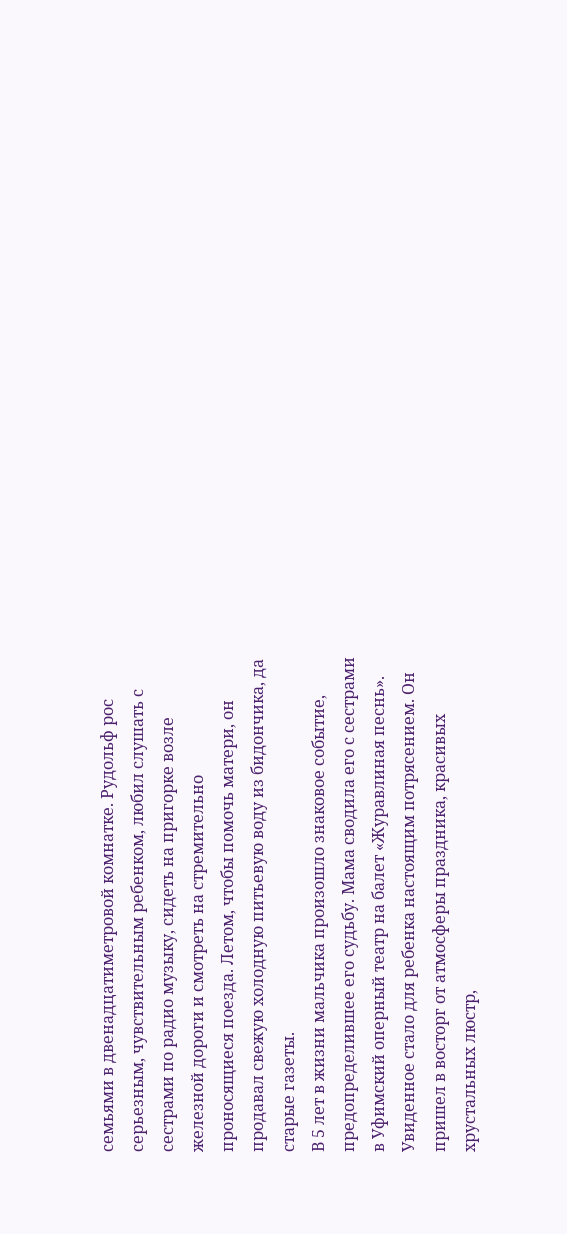семьями в двенадцатиметровой комнатке. Рудольф рос серьезным, чувствительным ребенком, любил слушать с сестрами по радио музыку, сидеть на пригорке возле железной дороги и смотреть на стремительно проносящиеся поезда. Летом, чтобы помочь матери, он продавал свежую холодную питьевую воду из бидончика, да старые газеты.
В 5 лет в жизни мальчика произошло знаковое событие, предопределившее его судьбу. Мама сводила его с сестрами в Уфимский оперный театр на балет «Журавлиная песнь». Увиденное стало для ребенка настоящим потрясением. Он пришел в восторг от атмосферы праздника, красивых хрустальных люстр,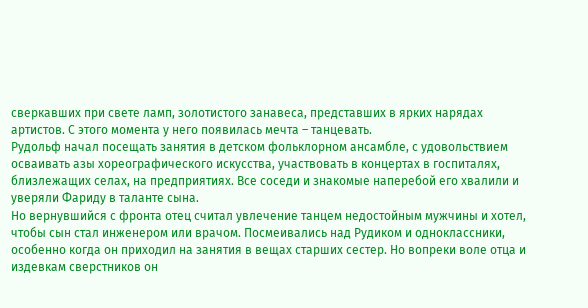сверкавших при свете ламп, золотистого занавеса, представших в ярких нарядах артистов. С этого момента у него появилась мечта – танцевать.
Рудольф начал посещать занятия в детском фольклорном ансамбле, с удовольствием осваивать азы хореографического искусства, участвовать в концертах в госпиталях, близлежащих селах, на предприятиях. Все соседи и знакомые наперебой его хвалили и уверяли Фариду в таланте сына.
Но вернувшийся с фронта отец считал увлечение танцем недостойным мужчины и хотел, чтобы сын стал инженером или врачом. Посмеивались над Рудиком и одноклассники, особенно когда он приходил на занятия в вещах старших сестер. Но вопреки воле отца и издевкам сверстников он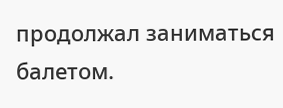продолжал заниматься балетом.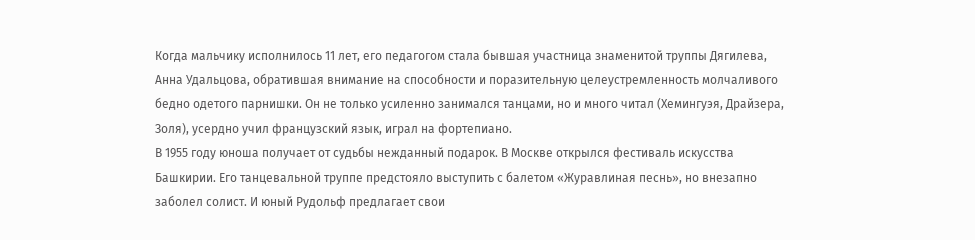Когда мальчику исполнилось 11 лет, его педагогом стала бывшая участница знаменитой труппы Дягилева, Анна Удальцова, обратившая внимание на способности и поразительную целеустремленность молчаливого бедно одетого парнишки. Он не только усиленно занимался танцами, но и много читал (Хемингуэя, Драйзера, Золя), усердно учил французский язык, играл на фортепиано.
В 1955 году юноша получает от судьбы нежданный подарок. В Москве открылся фестиваль искусства Башкирии. Его танцевальной труппе предстояло выступить с балетом «Журавлиная песнь», но внезапно заболел солист. И юный Рудольф предлагает свои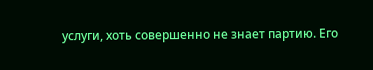услуги, хоть совершенно не знает партию. Его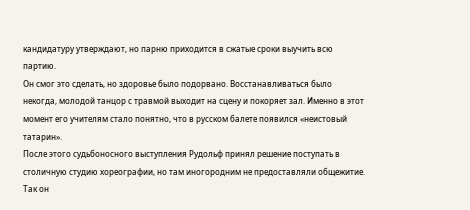кандидатуру утверждают, но парню приходится в сжатые сроки выучить всю партию.
Он смог это сделать, но здоровье было подорвано. Восстанавливаться было некогда, молодой танцор с травмой выходит на сцену и покоряет зал. Именно в этот момент его учителям стало понятно, что в русском балете появился «неистовый татарин».
После этого судьбоносного выступления Рудольф принял решение поступать в столичную студию хореографии, но там иногородним не предоставляли общежитие. Так он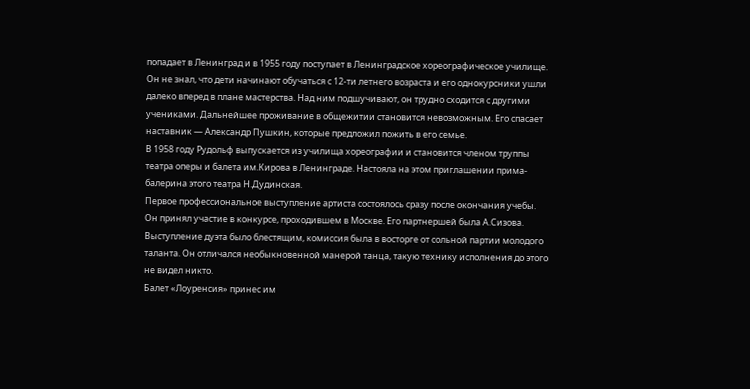попадает в Ленинград и в 1955 году поступает в Ленинградское хореографическое училище.
Он не знал, что дети начинают обучаться с 12-ти летнего возраста и его однокурсники ушли далеко вперед в плане мастерства. Над ним подшучивают, он трудно сходится с другими учениками. Дальнейшее проживание в общежитии становится невозможным. Его спасает наставник — Александр Пушкин, которые предложил пожить в его семье.
В 1958 году Рудольф выпускается из училища хореографии и становится членом труппы театра оперы и балета им.Кирова в Ленинграде. Настояла на этом приглашении прима-балерина этого театра Н.Дудинская.
Первое профессиональное выступление артиста состоялось сразу после окончания учебы. Он принял участие в конкурсе, проходившем в Москве. Его партнершей была А.Сизова. Выступление дуэта было блестящим, комиссия была в восторге от сольной партии молодого таланта. Он отличался необыкновенной манерой танца, такую технику исполнения до этого не видел никто.
Балет «Лоуренсия» принес им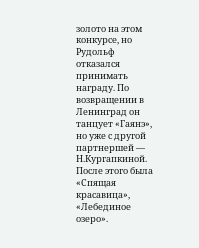золото на этом конкурсе, но Рудольф отказался принимать награду. По возвращении в Ленинград он танцует «Гаянэ», но уже с другой партнершей — Н.Кургапкиной. После этого была «Спящая красавица», «Лебединое озеро».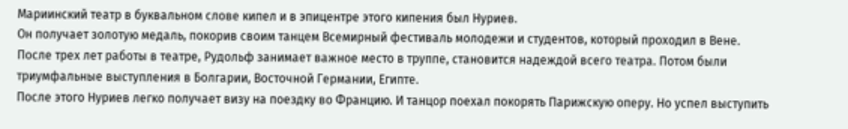Мариинский театр в буквальном слове кипел и в эпицентре этого кипения был Нуриев.
Он получает золотую медаль, покорив своим танцем Всемирный фестиваль молодежи и студентов, который проходил в Вене. После трех лет работы в театре, Рудольф занимает важное место в труппе, становится надеждой всего театра. Потом были триумфальные выступления в Болгарии, Восточной Германии, Египте.
После этого Нуриев легко получает визу на поездку во Францию. И танцор поехал покорять Парижскую оперу. Но успел выступить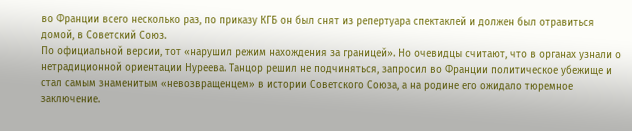во Франции всего несколько раз, по приказу КГБ он был снят из репертуара спектаклей и должен был отравиться домой, в Советский Союз.
По официальной версии, тот «нарушил режим нахождения за границей». Но очевидцы считают, что в органах узнали о нетрадиционной ориентации Нуреева. Танцор решил не подчиняться, запросил во Франции политическое убежище и стал самым знаменитым «невозвращенцем» в истории Советского Союза, а на родине его ожидало тюремное заключение.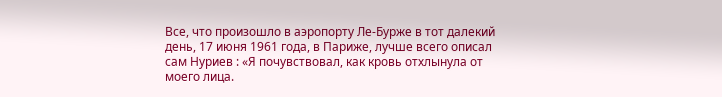Все, что произошло в аэропорту Ле-Бурже в тот далекий день, 17 июня 1961 года, в Париже, лучше всего описал сам Нуриев : «Я почувствовал, как кровь отхлынула от моего лица.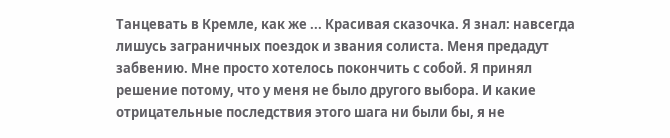Танцевать в Кремле, как же ... Красивая сказочка. Я знал: навсегда лишусь заграничных поездок и звания солиста. Меня предадут забвению. Мне просто хотелось покончить с собой. Я принял решение потому, что у меня не было другого выбора. И какие отрицательные последствия этого шага ни были бы, я не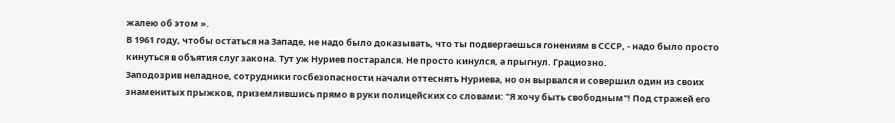жалею об этом ».
В 1961 году, чтобы остаться на Западе, не надо было доказывать, что ты подвергаешься гонениям в СССР, - надо было просто кинуться в объятия слуг закона. Тут уж Нуриев постарался. Не просто кинулся, а прыгнул. Грациозно.
Заподозрив неладное, сотрудники госбезопасности начали оттеснять Нуриева, но он вырвался и совершил один из своих знаменитых прыжков, приземлившись прямо в руки полицейских со словами: "Я хочу быть свободным"! Под стражей его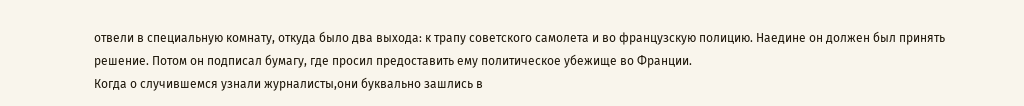отвели в специальную комнату, откуда было два выхода: к трапу советского самолета и во французскую полицию. Наедине он должен был принять решение. Потом он подписал бумагу, где просил предоставить ему политическое убежище во Франции.
Когда о случившемся узнали журналисты,они буквально зашлись в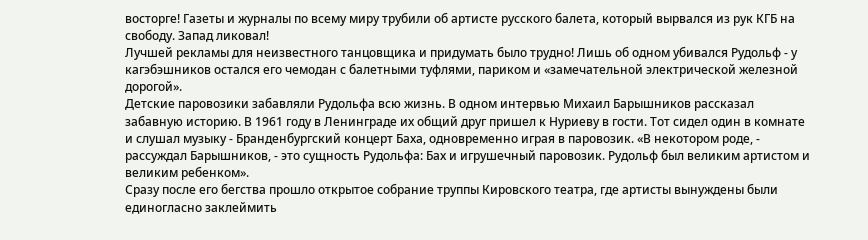восторге! Газеты и журналы по всему миру трубили об артисте русского балета, который вырвался из рук КГБ на свободу. Запад ликовал!
Лучшей рекламы для неизвестного танцовщика и придумать было трудно! Лишь об одном убивался Рудольф - у кагэбэшников остался его чемодан с балетными туфлями, париком и «замечательной электрической железной дорогой».
Детские паровозики забавляли Рудольфа всю жизнь. В одном интервью Михаил Барышников рассказал забавную историю. В 1961 году в Ленинграде их общий друг пришел к Нуриеву в гости. Тот сидел один в комнате и слушал музыку - Бранденбургский концерт Баха, одновременно играя в паровозик. «В некотором роде, - рассуждал Барышников, - это сущность Рудольфа: Бах и игрушечный паровозик. Рудольф был великим артистом и великим ребенком».
Сразу после его бегства прошло открытое собрание труппы Кировского театра, где артисты вынуждены были единогласно заклеймить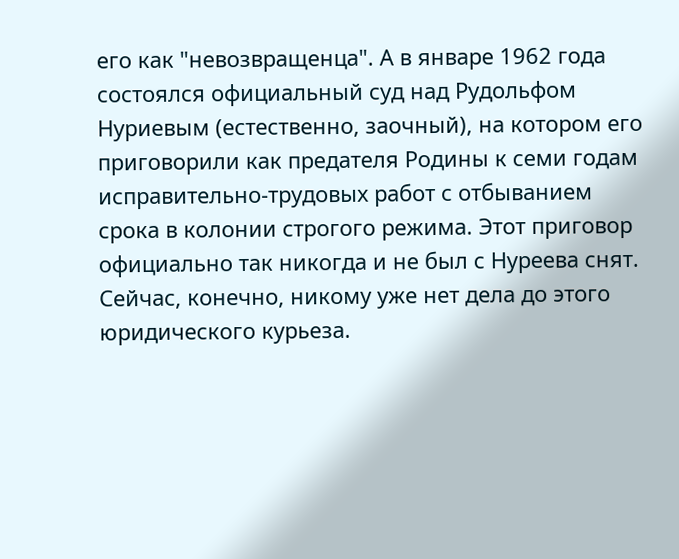его как "невозвращенца". А в январе 1962 года состоялся официальный суд над Рудольфом Нуриевым (естественно, заочный), на котором его приговорили как предателя Родины к семи годам исправительно-трудовых работ с отбыванием срока в колонии строгого режима. Этот приговор официально так никогда и не был с Нуреева снят. Сейчас, конечно, никому уже нет дела до этого юридического курьеза.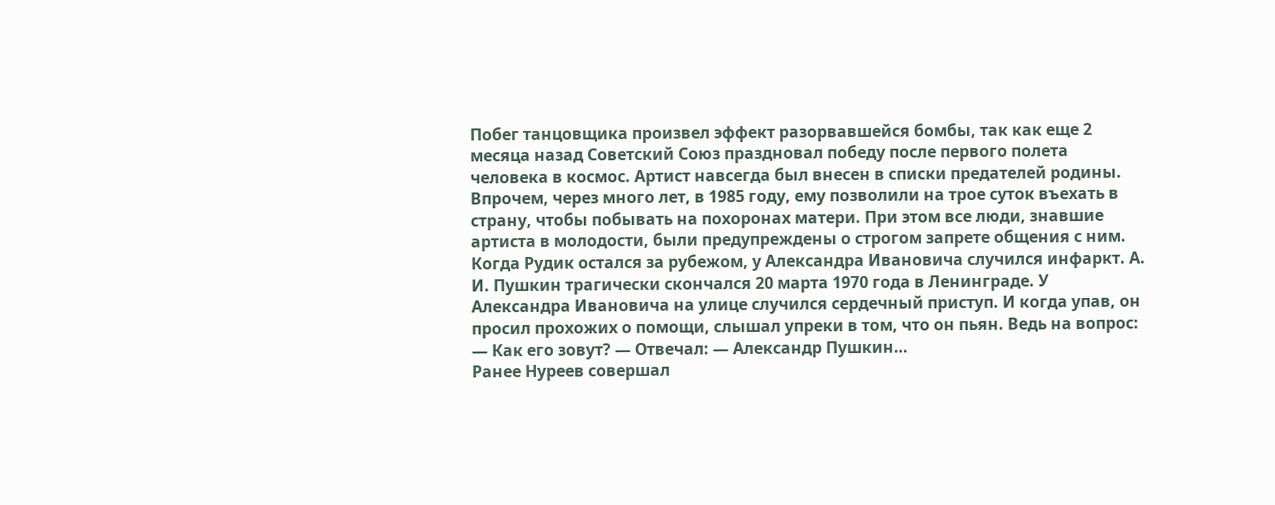Побег танцовщика произвел эффект разорвавшейся бомбы, так как еще 2 месяца назад Советский Союз праздновал победу после первого полета человека в космос. Артист навсегда был внесен в списки предателей родины. Впрочем, через много лет, в 1985 году, ему позволили на трое суток въехать в страну, чтобы побывать на похоронах матери. При этом все люди, знавшие артиста в молодости, были предупреждены о строгом запрете общения с ним.
Когда Рудик остался за рубежом, у Александра Ивановича случился инфаркт. А. И. Пушкин трагически скончался 20 марта 1970 года в Ленинграде. У Александра Ивановича на улице случился сердечный приступ. И когда упав, он просил прохожих о помощи, слышал упреки в том, что он пьян. Ведь на вопрос: — Как его зовут? — Отвечал: — Александр Пушкин…
Ранее Нуреев совершал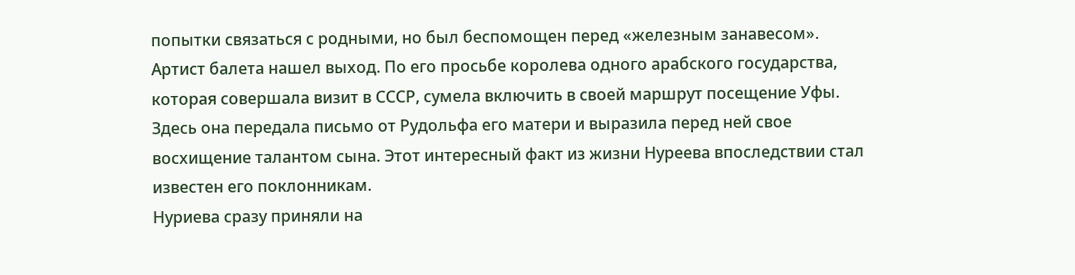попытки связаться с родными, но был беспомощен перед «железным занавесом». Артист балета нашел выход. По его просьбе королева одного арабского государства, которая совершала визит в СССР, сумела включить в своей маршрут посещение Уфы. Здесь она передала письмо от Рудольфа его матери и выразила перед ней свое восхищение талантом сына. Этот интересный факт из жизни Нуреева впоследствии стал известен его поклонникам.
Нуриева сразу приняли на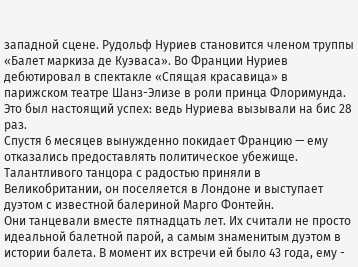западной сцене. Рудольф Нуриев становится членом труппы «Балет маркиза де Куэваса». Во Франции Нуриев дебютировал в спектакле «Спящая красавица» в парижском театре Шанз-Элизе в роли принца Флоримунда. Это был настоящий успех: ведь Нуриева вызывали на бис 28 раз.
Спустя 6 месяцев вынужденно покидает Францию — ему отказались предоставлять политическое убежище. Талантливого танцора с радостью приняли в Великобритании, он поселяется в Лондоне и выступает дуэтом с известной балериной Марго Фонтейн.
Они танцевали вместе пятнадцать лет. Их считали не просто идеальной балетной парой, а самым знаменитым дуэтом в истории балета. В момент их встречи ей было 43 года, ему -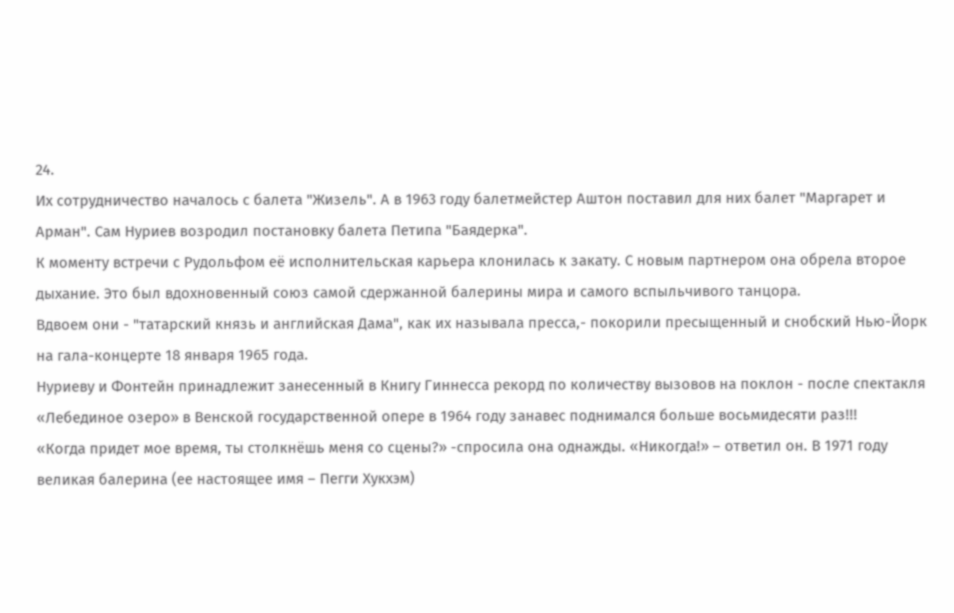24.
Их сотрудничество началось с балета "Жизель". А в 1963 году балетмейстер Аштон поставил для них балет "Маргарет и Арман". Сам Нуриев возродил постановку балета Петипа "Баядерка".
К моменту встречи с Рудольфом её исполнительская карьера клонилась к закату. С новым партнером она обрела второе дыхание. Это был вдохновенный союз самой сдержанной балерины мира и самого вспыльчивого танцора.
Вдвоем они - "татарский князь и английская Дама", как их называла пресса,- покорили пресыщенный и снобский Нью-Йорк на гала-концерте 18 января 1965 года.
Нуриеву и Фонтейн принадлежит занесенный в Книгу Гиннесса рекорд по количеству вызовов на поклон - после спектакля «Лебединое озеро» в Венской государственной опере в 1964 году занавес поднимался больше восьмидесяти раз!!!
«Когда придет мое время, ты столкнёшь меня со сцены?» -спросила она однажды. «Никогда!» – ответил он. В 1971 году великая балерина (ее настоящее имя – Пегги Хукхэм)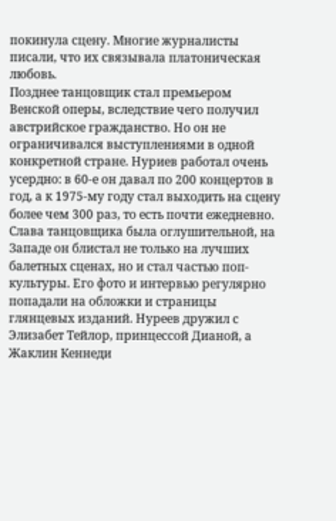покинула сцену. Многие журналисты писали, что их связывала платоническая любовь.
Позднее танцовщик стал премьером Венской оперы, вследствие чего получил австрийское гражданство. Но он не ограничивался выступлениями в одной конкретной стране. Нуриев работал очень усердно: в 60-е он давал по 200 концертов в год, а к 1975-му году стал выходить на сцену более чем 300 раз, то есть почти ежедневно.
Слава танцовщика была оглушительной, на Западе он блистал не только на лучших балетных сценах, но и стал частью поп-культуры. Его фото и интервью регулярно попадали на обложки и страницы глянцевых изданий. Нуреев дружил с Элизабет Тейлор, принцессой Дианой, а Жаклин Кеннеди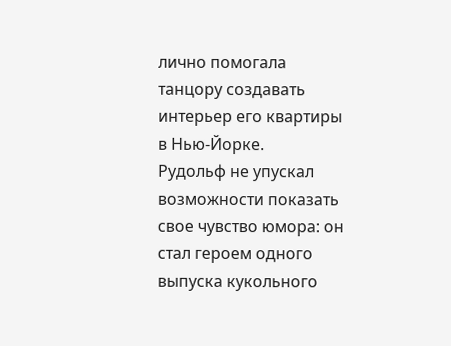лично помогала танцору создавать интерьер его квартиры в Нью-Йорке.
Рудольф не упускал возможности показать свое чувство юмора: он стал героем одного выпуска кукольного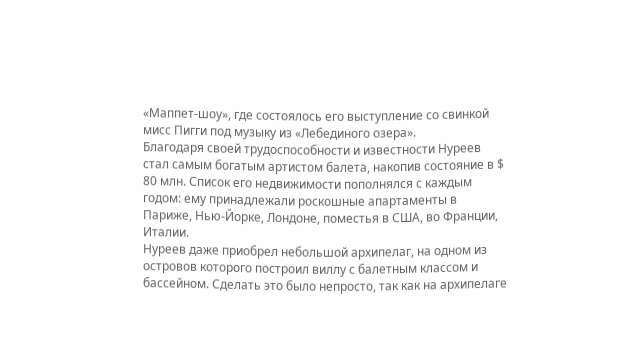«Маппет-шоу», где состоялось его выступление со свинкой мисс Пигги под музыку из «Лебединого озера».
Благодаря своей трудоспособности и известности Нуреев стал самым богатым артистом балета, накопив состояние в $ 80 млн. Список его недвижимости пополнялся с каждым годом: ему принадлежали роскошные апартаменты в Париже, Нью-Йорке, Лондоне, поместья в США, во Франции, Италии.
Нуреев даже приобрел небольшой архипелаг, на одном из островов которого построил виллу с балетным классом и бассейном. Сделать это было непросто, так как на архипелаге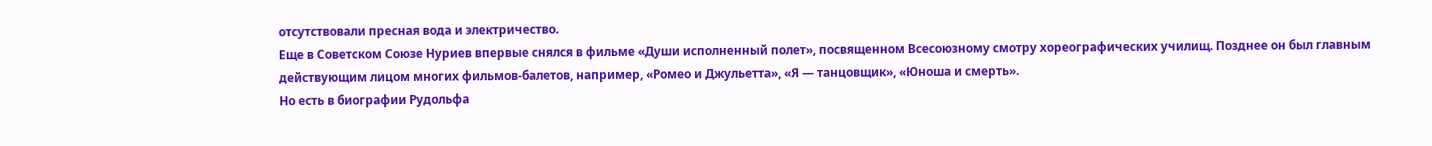отсутствовали пресная вода и электричество.
Еще в Советском Союзе Нуриев впервые снялся в фильме «Души исполненный полет», посвященном Всесоюзному смотру хореографических училищ. Позднее он был главным действующим лицом многих фильмов-балетов, например, «Ромео и Джульетта», «Я — танцовщик», «Юноша и смерть».
Но есть в биографии Рудольфа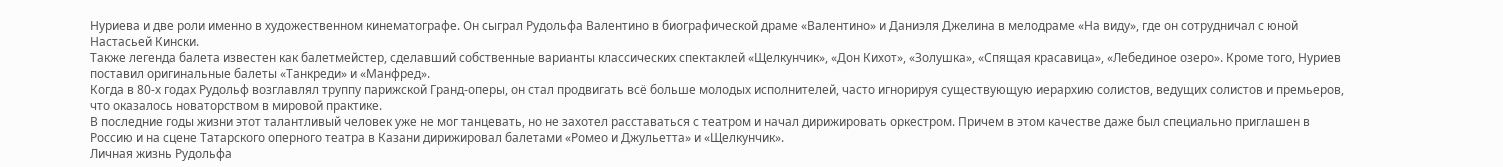Нуриева и две роли именно в художественном кинематографе. Он сыграл Рудольфа Валентино в биографической драме «Валентино» и Даниэля Джелина в мелодраме «На виду», где он сотрудничал с юной Настасьей Кински.
Также легенда балета известен как балетмейстер, сделавший собственные варианты классических спектаклей «Щелкунчик», «Дон Кихот», «Золушка», «Спящая красавица», «Лебединое озеро». Кроме того, Нуриев поставил оригинальные балеты «Танкреди» и «Манфред».
Когда в 80-х годах Рудольф возглавлял труппу парижской Гранд-оперы, он стал продвигать всё больше молодых исполнителей, часто игнорируя существующую иерархию солистов, ведущих солистов и премьеров, что оказалось новаторством в мировой практике.
В последние годы жизни этот талантливый человек уже не мог танцевать, но не захотел расставаться с театром и начал дирижировать оркестром. Причем в этом качестве даже был специально приглашен в Россию и на сцене Татарского оперного театра в Казани дирижировал балетами «Ромео и Джульетта» и «Щелкунчик».
Личная жизнь Рудольфа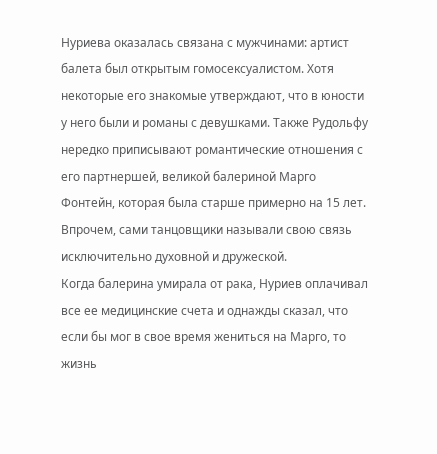Нуриева оказалась связана с мужчинами: артист балета был открытым гомосексуалистом. Хотя некоторые его знакомые утверждают, что в юности у него были и романы с девушками. Также Рудольфу нередко приписывают романтические отношения с его партнершей, великой балериной Марго Фонтейн, которая была старше примерно на 15 лет. Впрочем, сами танцовщики называли свою связь исключительно духовной и дружеской.
Когда балерина умирала от рака, Нуриев оплачивал все ее медицинские счета и однажды сказал, что если бы мог в свое время жениться на Марго, то жизнь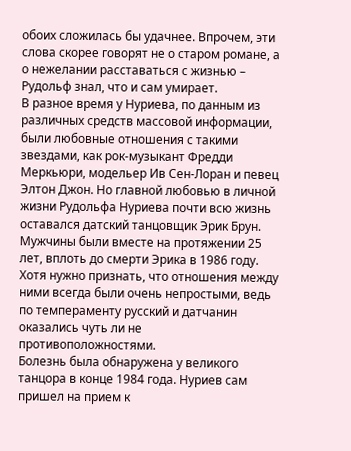обоих сложилась бы удачнее. Впрочем, эти слова скорее говорят не о старом романе, а о нежелании расставаться с жизнью – Рудольф знал, что и сам умирает.
В разное время у Нуриева, по данным из различных средств массовой информации, были любовные отношения с такими звездами, как рок-музыкант Фредди Меркьюри, модельер Ив Сен-Лоран и певец Элтон Джон. Но главной любовью в личной жизни Рудольфа Нуриева почти всю жизнь оставался датский танцовщик Эрик Брун.
Мужчины были вместе на протяжении 25 лет, вплоть до смерти Эрика в 1986 году. Хотя нужно признать, что отношения между ними всегда были очень непростыми, ведь по темпераменту русский и датчанин оказались чуть ли не противоположностями.
Болезнь была обнаружена у великого танцора в конце 1984 года. Нуриев сам пришел на прием к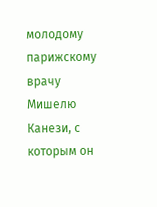молодому парижскому врачу Мишелю Канези, с которым он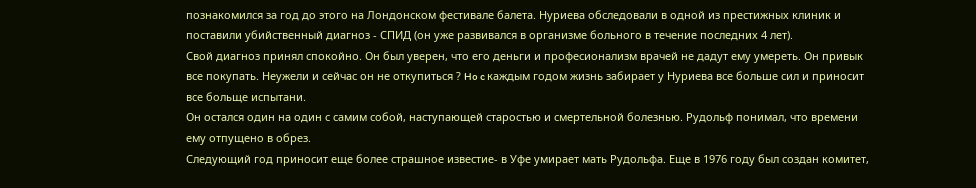познакомился за год до этого на Лондонском фестивале балета. Нуриева обследовали в одной из престижных клиник и поставили убийственный диагноз - СПИД (он уже развивался в организме больного в течение последних 4 лет).
Свой диагноз принял спокойнo. Он был уверен, что его деньги и професионализм врачей не дадут ему умереть. Он привык все покупать. Неужели и сейчас он не откупиться ? Ho c каждым годом жизнь забирает у Нуриева все больше сил и приносит все больще испытани.
Он остался один на один с самим собой, наступающей старостью и смертельной болезнью. Рудольф понимал, что времени ему отпущено в обрез.
Следующий год приносит еще более страшное известие- в Уфе умирает мать Рудольфа. Еще в 1976 году был создан комитет,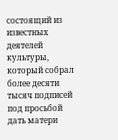состоящий из известных деятелей культуры, который собрал более десяти тысяч подписей под просьбой дать матери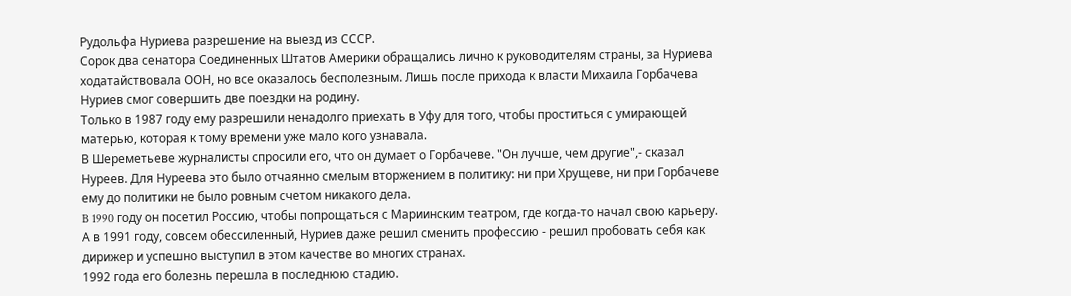Рудольфа Нуриева разрешение на выезд из СССР.
Сорок два сенатора Соединенных Штатов Америки обращались лично к руководителям страны, за Нуриева ходатайствовала ООН, но все оказалось бесполезным. Лишь после прихода к власти Михаила Горбачева Нуриев смог совершить две поездки на родину.
Только в 1987 году ему разрешили ненадолго приехать в Уфу для того, чтобы проститься с умирающей матерью, которая к тому времени уже мало кого узнавала.
В Шереметьеве журналисты спросили его, что он думает о Горбачеве. "Он лучше, чем другие",- сказал Нуреев. Для Нуреева это было отчаянно смелым вторжением в политику: ни при Хрущеве, ни при Горбачеве ему до политики не было ровным счетом никакого дела.
B 1990 году он посетил Россию, чтобы попрощаться с Мариинским театром, где когда-то начал свою карьеру.
А в 1991 году, совсем обессиленный, Нуриев даже решил сменить профессию - решил пробовать себя как дирижер и успешно выступил в этом качестве во многих странах.
1992 года его болезнь перешла в последнюю стадию.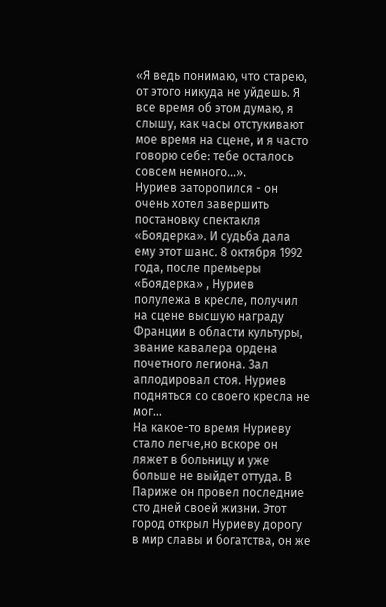«Я ведь понимаю, что старею, от этого никуда не уйдешь. Я все время об этом думаю, я слышу, как часы отстукивают мое время на сцене, и я часто говорю себе: тебе осталось совсем немного…».
Нуриев заторопился - он очень хотел завершить постановку спектакля «Боядерка». И судьба дала ему этот шанс. 8 октября 1992 года, после премьеры «Боядерка» , Нуриев полулежа в кресле, получил на сцене высшую награду Франции в области культуры, звание кавалера ордена почетного легиона. Зал аплодировал стоя. Нуриев подняться со своего кресла не мог...
На какое-то время Нуриеву стало легче,но вскоре он ляжет в больницу и уже больше не выйдет оттуда. В Париже он провел последние сто дней своей жизни. Этот город открыл Нуриеву дорогу в мир славы и богатства, он же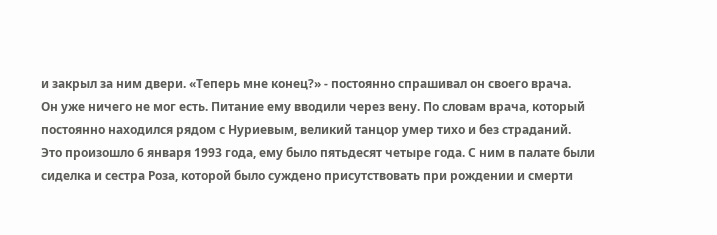и закрыл за ним двери. «Теперь мне конец?» - постоянно спрашивал он своего врача.
Он уже ничего не мог есть. Питание ему вводили через вену. По словам врача, который постоянно находился рядом с Нуриевым, великий танцор умер тихо и без страданий.
Это произошло 6 января 1993 года, ему было пятьдесят четыре года. С ним в палате были сиделка и сестра Роза, которой было суждено присутствовать при рождении и смерти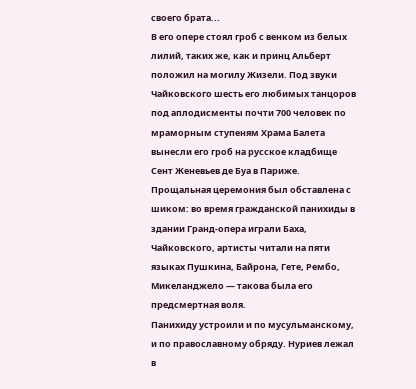своего брата...
В его опере стоял гроб с венком из белых лилий, таких же, как и принц Альберт положил на могилу Жизели. Под звуки Чайковского шесть его любимых танцоров под аплодисменты почти 700 человек по мраморным ступеням Храма Балета вынесли его гроб на русское кладбище Сент Женевьев де Буа в Париже.
Прощальная церемония был обставлена с шиком: во время гражданской панихиды в здании Гранд-опера играли Баха, Чайковского, артисты читали на пяти языках Пушкина, Байрона, Гете, Рембо, Микеланджело — такова была его предсмертная воля.
Панихиду устроили и по мусульманскому, и по православному обряду. Нуриев лежал в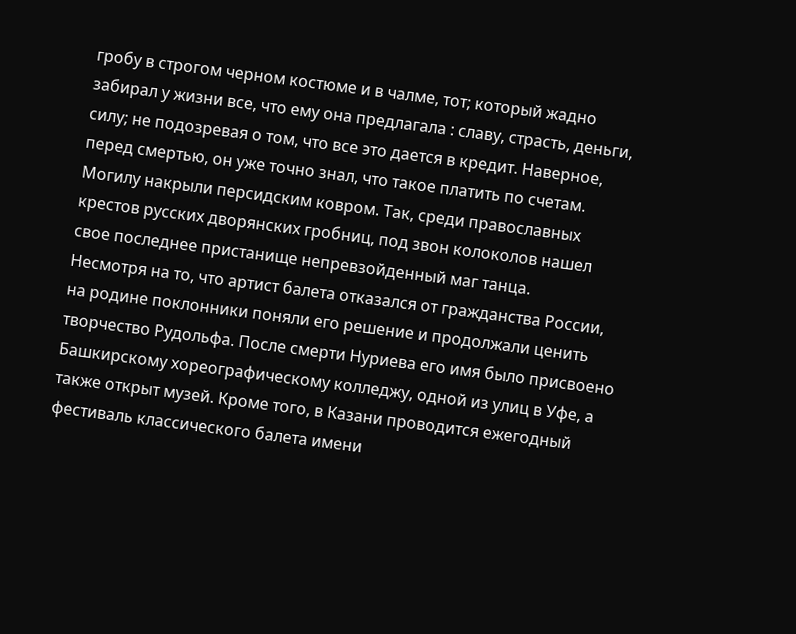гробу в строгом черном костюме и в чалме, тот; который жадно забирал у жизни все, что ему она предлагала : славу, страсть, деньги, силу; не подозревая о том, что все это дается в кредит. Наверное, перед смертью, он уже точно знал, что такое платить по счетам.
Могилу накрыли персидским ковром. Так, среди православных крестов русских дворянских гробниц, под звон колоколов нашел свое последнее пристанище непревзойденный маг танца.
Несмотря на то, что артист балета отказался от гражданства России, на родине поклонники поняли его решение и продолжали ценить творчество Рудольфа. После смерти Нуриева его имя было присвоено Башкирскому хореографическому колледжу, одной из улиц в Уфе, а также открыт музей. Кроме того, в Казани проводится ежегодный фестиваль классического балета имени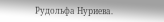Рудольфа Нуриева.